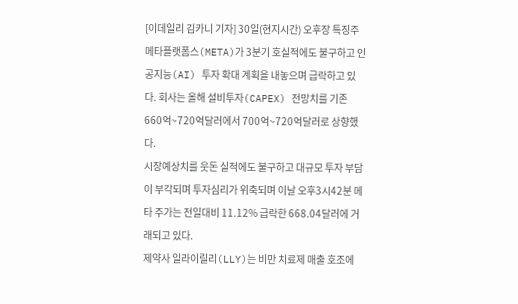[이데일리 김카니 기자] 30일(현지시간) 오후장 특징주
메타플랫폼스(META)가 3분기 호실적에도 불구하고 인공지능(AI) 투자 확대 계획을 내놓으며 급락하고 있다. 회사는 올해 설비투자(CAPEX) 전망치를 기존 660억~720억달러에서 700억~720억달러로 상향했다.
시장예상치를 웃돈 실적에도 불구하고 대규모 투자 부담이 부각되며 투자심리가 위축되며 이날 오후3시42분 메타 주가는 전일대비 11.12% 급락한 668.04달러에 거래되고 있다.
제약사 일라이릴리(LLY)는 비만 치료제 매출 호조에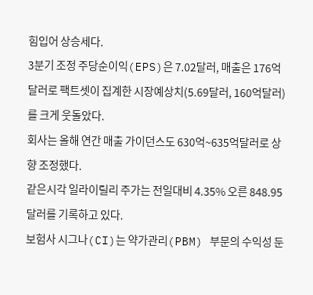힘입어 상승세다.
3분기 조정 주당순이익(EPS)은 7.02달러, 매출은 176억달러로 팩트셋이 집계한 시장예상치(5.69달러, 160억달러)를 크게 웃돌았다.
회사는 올해 연간 매출 가이던스도 630억~635억달러로 상향 조정했다.
같은시각 일라이릴리 주가는 전일대비 4.35% 오른 848.95달러를 기록하고 있다.
보험사 시그나(CI)는 약가관리(PBM) 부문의 수익성 둔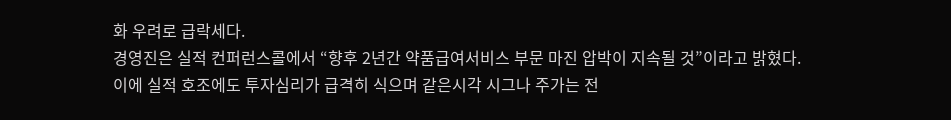화 우려로 급락세다.
경영진은 실적 컨퍼런스콜에서 “향후 2년간 약품급여서비스 부문 마진 압박이 지속될 것”이라고 밝혔다.
이에 실적 호조에도 투자심리가 급격히 식으며 같은시각 시그나 주가는 전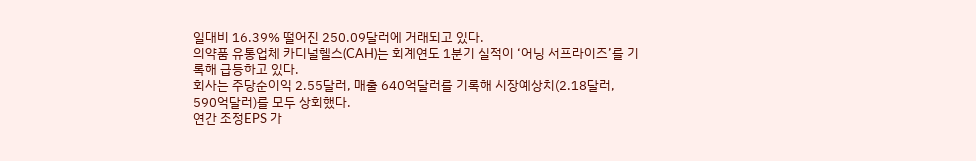일대비 16.39% 떨어진 250.09달러에 거래되고 있다.
의약품 유통업체 카디널헬스(CAH)는 회계연도 1분기 실적이 ‘어닝 서프라이즈’를 기록해 급등하고 있다.
회사는 주당순이익 2.55달러, 매출 640억달러를 기록해 시장예상치(2.18달러, 590억달러)를 모두 상회했다.
연간 조정EPS 가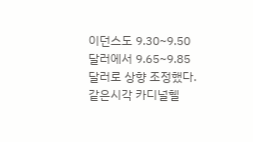이던스도 9.30~9.50달러에서 9.65~9.85달러로 상향 조정했다.
같은시각 카디널헬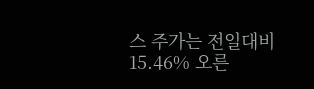스 주가는 전일대비 15.46% 오른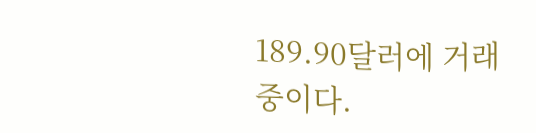189.90달러에 거래 중이다.